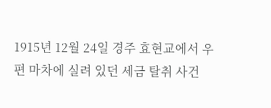1915년 12월 24일 경주 효현교에서 우편 마차에 실려 있던 세금 탈취 사건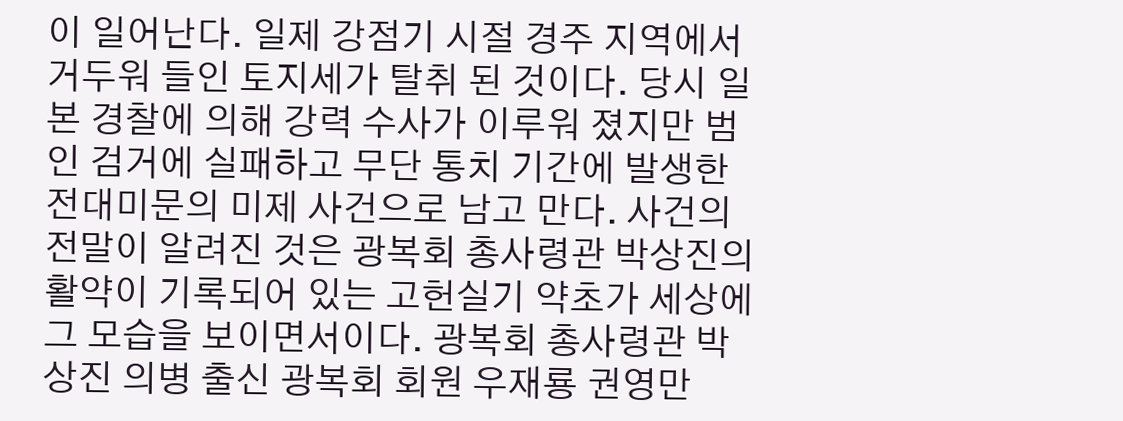이 일어난다. 일제 강점기 시절 경주 지역에서 거두워 들인 토지세가 탈취 된 것이다. 당시 일본 경찰에 의해 강력 수사가 이루워 졌지만 범인 검거에 실패하고 무단 통치 기간에 발생한 전대미문의 미제 사건으로 남고 만다. 사건의 전말이 알려진 것은 광복회 총사령관 박상진의 활약이 기록되어 있는 고헌실기 약초가 세상에 그 모습을 보이면서이다. 광복회 총사령관 박상진 의병 출신 광복회 회원 우재룡 권영만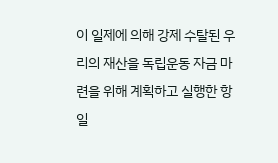이 일제에 의해 강제 수탈된 우리의 재산을 독립운동 자금 마련을 위해 계획하고 실행한 항일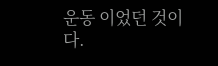운동 이었던 것이다.